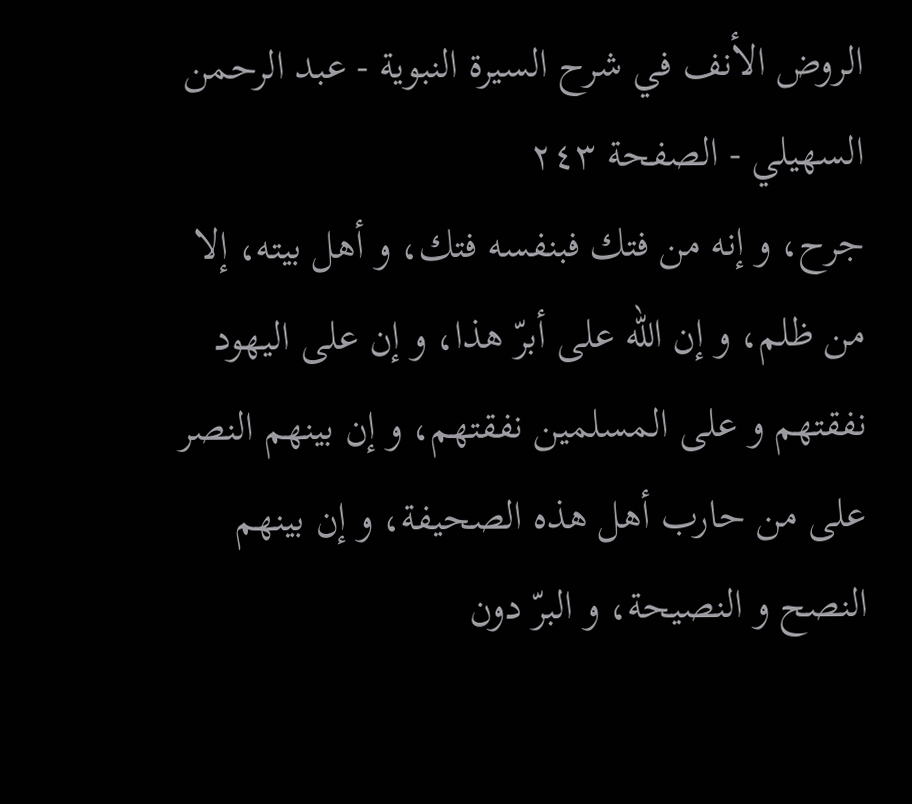الروض الأنف في شرح السيرة النبوية - عبد الرحمن السهيلي - الصفحة ٢٤٣
جرح، و إنه من فتك فبنفسه فتك، و أهل بيته، إلا من ظلم، و إن اللّه على أبرّ هذا، و إن على اليهود نفقتهم و على المسلمين نفقتهم، و إن بينهم النصر على من حارب أهل هذه الصحيفة، و إن بينهم النصح و النصيحة، و البرّ دون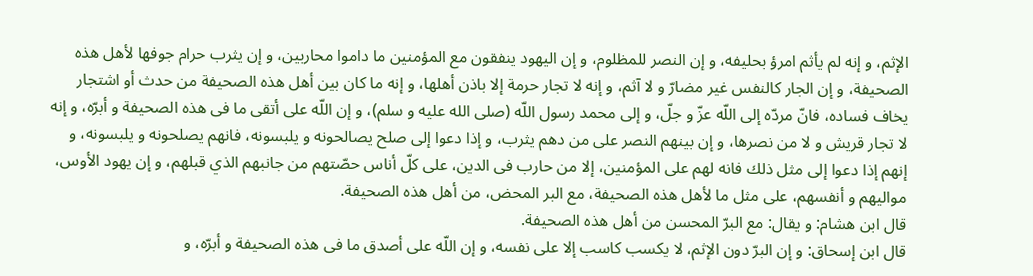الإثم، و إنه لم يأثم امرؤ بحليفه، و إن النصر للمظلوم، و إن اليهود ينفقون مع المؤمنين ما داموا محاربين، و إن يثرب حرام جوفها لأهل هذه الصحيفة، و إن الجار كالنفس غير مضارّ و لا آثم، و إنه لا تجار حرمة إلا باذن أهلها، و إنه ما كان بين أهل هذه الصحيفة من حدث أو اشتجار يخاف فساده، فانّ مردّه إلى اللّه عزّ و جلّ، و إلى محمد رسول اللّه (صلى الله عليه و سلم)، و إن اللّه على أتقى ما فى هذه الصحيفة و أبرّه، و إنه لا تجار قريش و لا من نصرها، و إن بينهم النصر على من دهم يثرب، و إذا دعوا إلى صلح يصالحونه و يلبسونه، فانهم يصلحونه و يلبسونه، و إنهم إذا دعوا إلى مثل ذلك فانه لهم على المؤمنين، إلا من حارب فى الدين، على كلّ أناس حصّتهم من جانبهم الذي قبلهم، و إن يهود الأوس، مواليهم و أنفسهم، على مثل ما لأهل هذه الصحيفة، مع البر المحض، من أهل هذه الصحيفة.
قال ابن هشام: و يقال: مع البرّ المحسن من أهل هذه الصحيفة.
قال ابن إسحاق: و إن البرّ دون الإثم، لا يكسب كاسب إلا على نفسه، و إن اللّه على أصدق ما فى هذه الصحيفة و أبرّه، و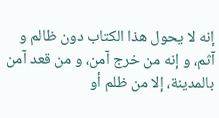إنه لا يحول هذا الكتاب دون ظالم و آثم، و إنه من خرج آمن، و من قعد آمن بالمدينة، إلا من ظلم أو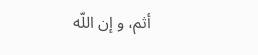أثم، و إن اللّه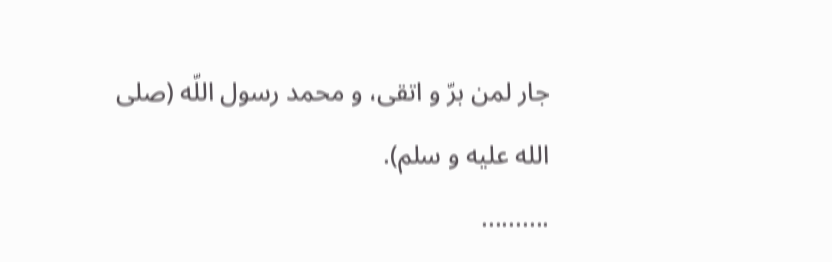جار لمن برّ و اتقى، و محمد رسول اللّه (صلى الله عليه و سلم).
..........